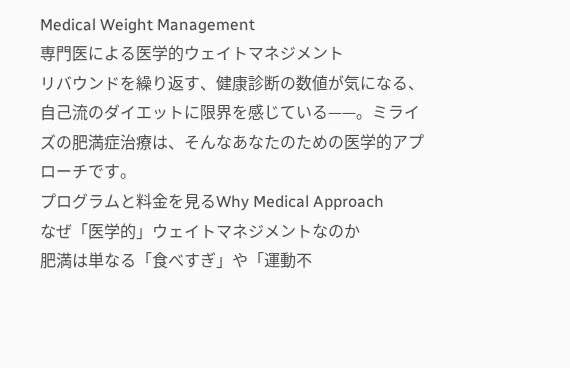Medical Weight Management
専門医による医学的ウェイトマネジメント
リバウンドを繰り返す、健康診断の数値が気になる、自己流のダイエットに限界を感じている——。ミライズの肥満症治療は、そんなあなたのための医学的アプローチです。
プログラムと料金を見るWhy Medical Approach
なぜ「医学的」ウェイトマネジメントなのか
肥満は単なる「食べすぎ」や「運動不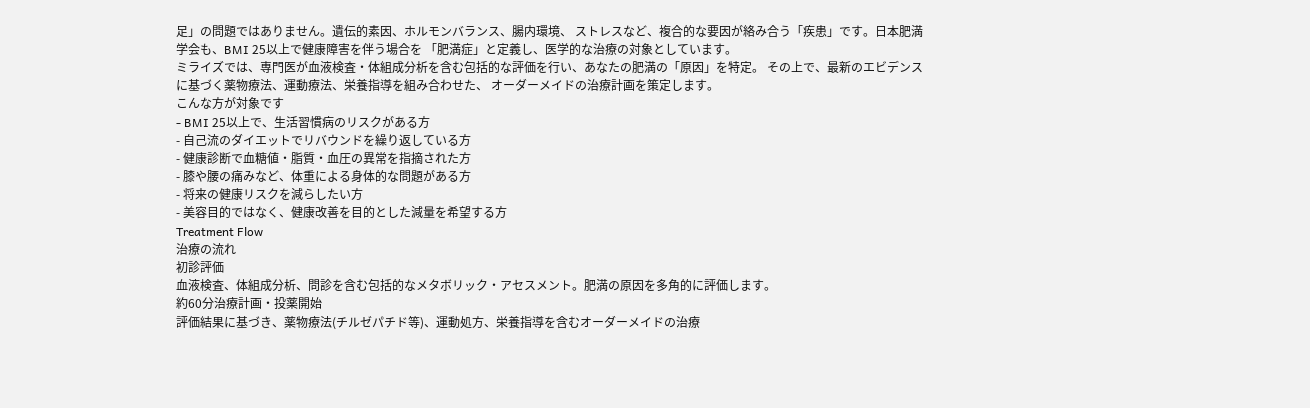足」の問題ではありません。遺伝的素因、ホルモンバランス、腸内環境、 ストレスなど、複合的な要因が絡み合う「疾患」です。日本肥満学会も、BMI 25以上で健康障害を伴う場合を 「肥満症」と定義し、医学的な治療の対象としています。
ミライズでは、専門医が血液検査・体組成分析を含む包括的な評価を行い、あなたの肥満の「原因」を特定。 その上で、最新のエビデンスに基づく薬物療法、運動療法、栄養指導を組み合わせた、 オーダーメイドの治療計画を策定します。
こんな方が対象です
- BMI 25以上で、生活習慣病のリスクがある方
- 自己流のダイエットでリバウンドを繰り返している方
- 健康診断で血糖値・脂質・血圧の異常を指摘された方
- 膝や腰の痛みなど、体重による身体的な問題がある方
- 将来の健康リスクを減らしたい方
- 美容目的ではなく、健康改善を目的とした減量を希望する方
Treatment Flow
治療の流れ
初診評価
血液検査、体組成分析、問診を含む包括的なメタボリック・アセスメント。肥満の原因を多角的に評価します。
約60分治療計画・投薬開始
評価結果に基づき、薬物療法(チルゼパチド等)、運動処方、栄養指導を含むオーダーメイドの治療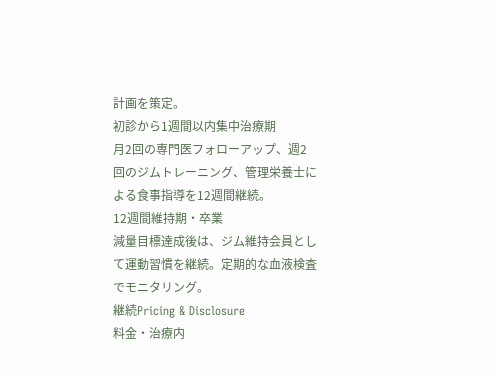計画を策定。
初診から1週間以内集中治療期
月2回の専門医フォローアップ、週2回のジムトレーニング、管理栄養士による食事指導を12週間継続。
12週間維持期・卒業
減量目標達成後は、ジム維持会員として運動習慣を継続。定期的な血液検査でモニタリング。
継続Pricing & Disclosure
料金・治療内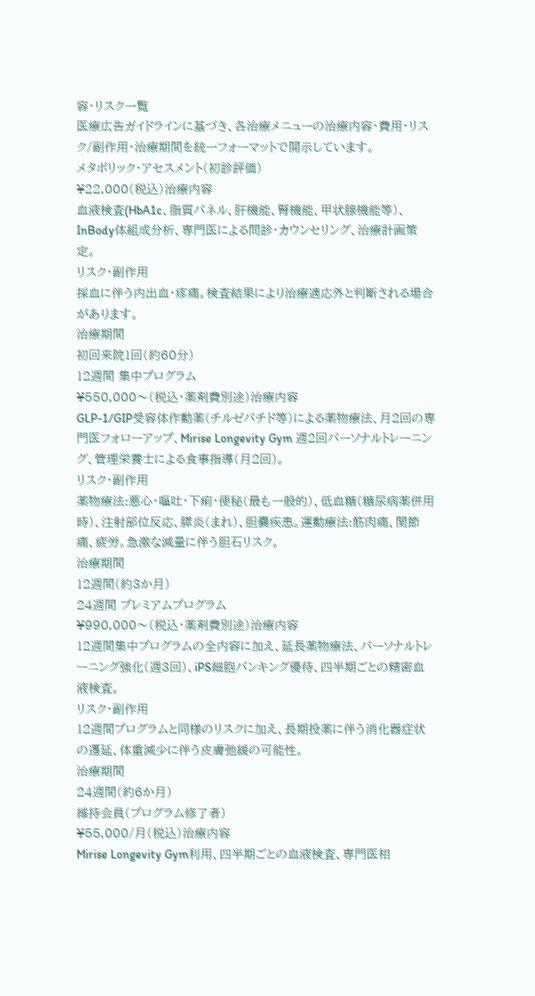容・リスク一覧
医療広告ガイドラインに基づき、各治療メニューの治療内容・費用・リスク/副作用・治療期間を統一フォーマットで開示しています。
メタボリック・アセスメント(初診評価)
¥22,000(税込)治療内容
血液検査(HbA1c、脂質パネル、肝機能、腎機能、甲状腺機能等)、InBody体組成分析、専門医による問診・カウンセリング、治療計画策定。
リスク・副作用
採血に伴う内出血・疼痛。検査結果により治療適応外と判断される場合があります。
治療期間
初回来院1回(約60分)
12週間 集中プログラム
¥550,000〜(税込・薬剤費別途)治療内容
GLP-1/GIP受容体作動薬(チルゼパチド等)による薬物療法、月2回の専門医フォローアップ、Mirise Longevity Gym 週2回パーソナルトレーニング、管理栄養士による食事指導(月2回)。
リスク・副作用
薬物療法:悪心・嘔吐・下痢・便秘(最も一般的)、低血糖(糖尿病薬併用時)、注射部位反応、膵炎(まれ)、胆嚢疾患。運動療法:筋肉痛、関節痛、疲労。急激な減量に伴う胆石リスク。
治療期間
12週間(約3か月)
24週間 プレミアムプログラム
¥990,000〜(税込・薬剤費別途)治療内容
12週間集中プログラムの全内容に加え、延長薬物療法、パーソナルトレーニング強化(週3回)、iPS細胞バンキング優待、四半期ごとの精密血液検査。
リスク・副作用
12週間プログラムと同様のリスクに加え、長期投薬に伴う消化器症状の遷延、体重減少に伴う皮膚弛緩の可能性。
治療期間
24週間(約6か月)
維持会員(プログラム修了者)
¥55,000/月(税込)治療内容
Mirise Longevity Gym利用、四半期ごとの血液検査、専門医相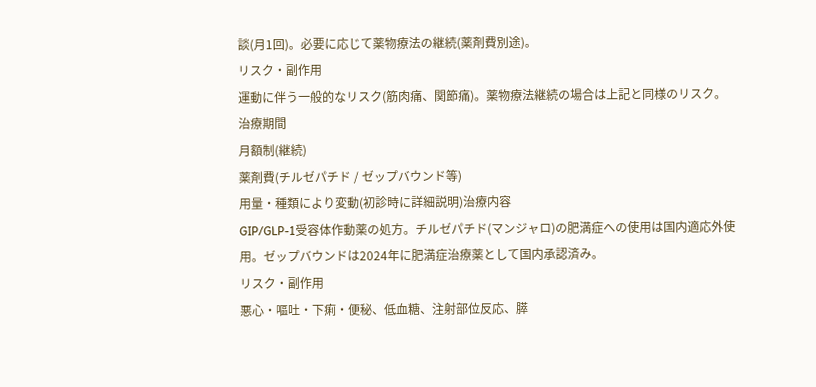談(月1回)。必要に応じて薬物療法の継続(薬剤費別途)。
リスク・副作用
運動に伴う一般的なリスク(筋肉痛、関節痛)。薬物療法継続の場合は上記と同様のリスク。
治療期間
月額制(継続)
薬剤費(チルゼパチド / ゼップバウンド等)
用量・種類により変動(初診時に詳細説明)治療内容
GIP/GLP-1受容体作動薬の処方。チルゼパチド(マンジャロ)の肥満症への使用は国内適応外使用。ゼップバウンドは2024年に肥満症治療薬として国内承認済み。
リスク・副作用
悪心・嘔吐・下痢・便秘、低血糖、注射部位反応、膵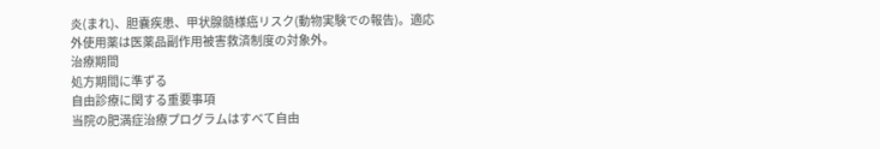炎(まれ)、胆嚢疾患、甲状腺髄様癌リスク(動物実験での報告)。適応外使用薬は医薬品副作用被害救済制度の対象外。
治療期間
処方期間に準ずる
自由診療に関する重要事項
当院の肥満症治療プログラムはすべて自由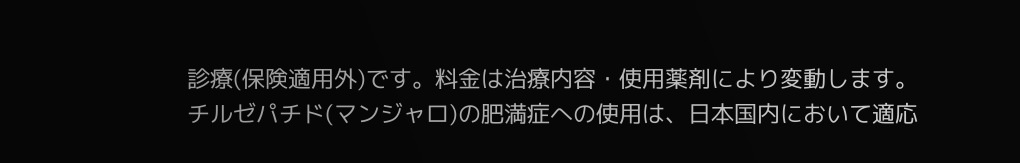診療(保険適用外)です。料金は治療内容・使用薬剤により変動します。
チルゼパチド(マンジャロ)の肥満症への使用は、日本国内において適応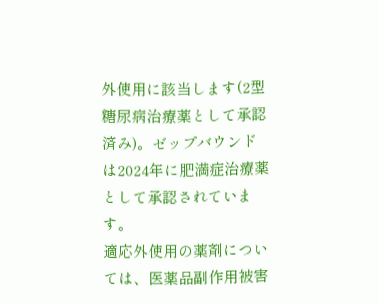外使用に該当します(2型糖尿病治療薬として承認済み)。ゼップバウンドは2024年に肥満症治療薬として承認されています。
適応外使用の薬剤については、医薬品副作用被害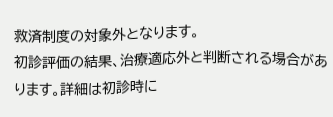救済制度の対象外となります。
初診評価の結果、治療適応外と判断される場合があります。詳細は初診時に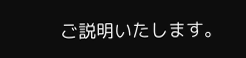ご説明いたします。